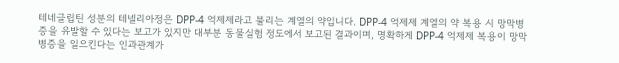테네글립틴 성분의 테넬리아정은 DPP-4 억제제라고 불리는 계열의 약입니다. DPP-4 억제제 계열의 약 복용 시 망막병증을 유발할 수 있다는 보고가 있지만 대부분 동물실험 정도에서 보고된 결과이며, 명확하게 DPP-4 억제제 복용이 망막병증을 일으킨다는 인과관계가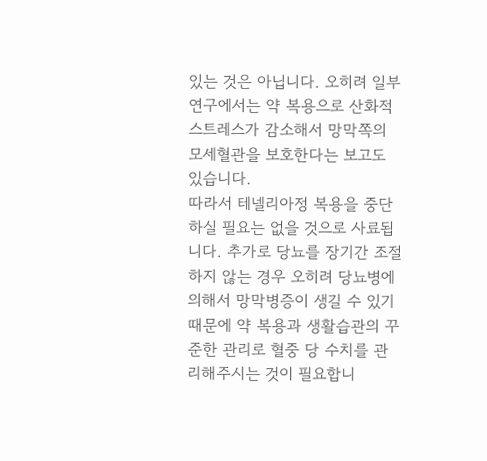있는 것은 아닙니다. 오히려 일부 연구에서는 약 복용으로 산화적 스트레스가 감소해서 망막쪽의 모세혈관을 보호한다는 보고도 있습니다.
따라서 테넬리아정 복용을 중단하실 필요는 없을 것으로 사료됩니다. 추가로 당뇨를 장기간 조절하지 않는 경우 오히려 당뇨병에 의해서 망막병증이 생길 수 있기 때문에 약 복용과 생활습관의 꾸준한 관리로 혈중 당 수치를 관리해주시는 것이 필요합니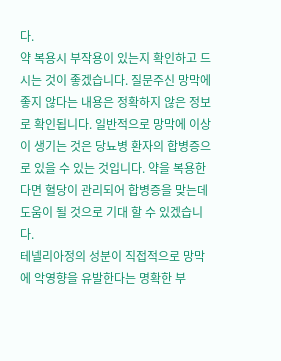다.
약 복용시 부작용이 있는지 확인하고 드시는 것이 좋겠습니다. 질문주신 망막에 좋지 않다는 내용은 정확하지 않은 정보로 확인됩니다. 일반적으로 망막에 이상이 생기는 것은 당뇨병 환자의 합병증으로 있을 수 있는 것입니다. 약을 복용한다면 혈당이 관리되어 합병증을 맞는데 도움이 될 것으로 기대 할 수 있겠습니다.
테넬리아정의 성분이 직접적으로 망막에 악영향을 유발한다는 명확한 부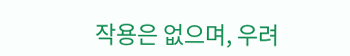작용은 없으며, 우려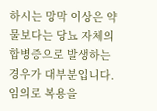하시는 망막 이상은 약물보다는 당뇨 자체의 합병증으로 발생하는 경우가 대부분입니다. 임의로 복용을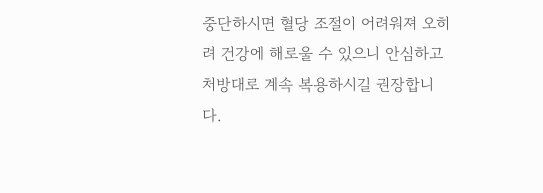중단하시면 혈당 조절이 어려워져 오히려 건강에 해로울 수 있으니 안심하고 처방대로 계속 복용하시길 권장합니다.